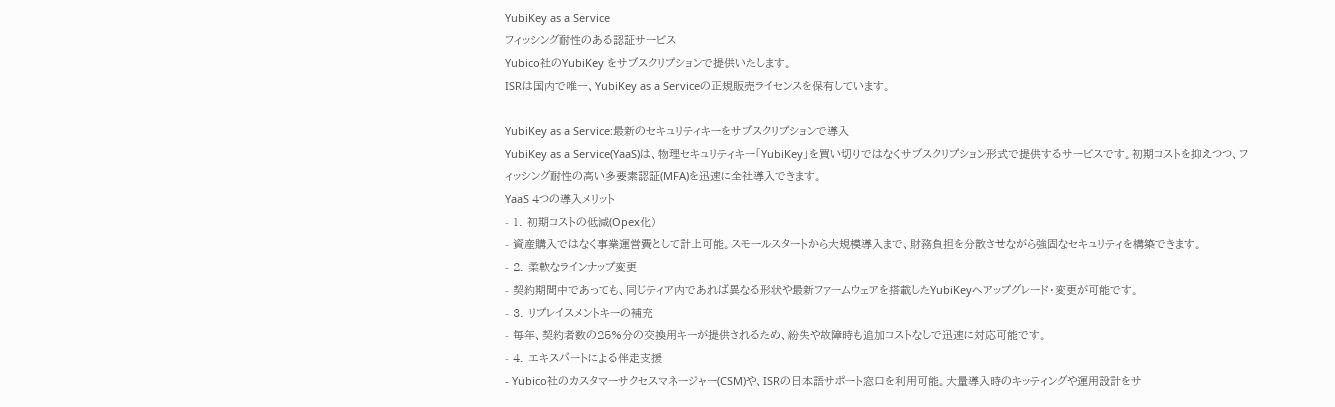YubiKey as a Service
フィッシング耐性のある認証サービス
Yubico社のYubiKey をサブスクリプションで提供いたします。
ISRは国内で唯一、YubiKey as a Serviceの正規販売ライセンスを保有しています。

YubiKey as a Service:最新のセキュリティキーをサブスクリプションで導入
YubiKey as a Service(YaaS)は、物理セキュリティキー「YubiKey」を買い切りではなくサブスクリプション形式で提供するサービスです。初期コストを抑えつつ、フィッシング耐性の高い多要素認証(MFA)を迅速に全社導入できます。
YaaS 4つの導入メリット
- 1. 初期コストの低減(Opex化)
- 資産購入ではなく事業運営費として計上可能。スモールスタートから大規模導入まで、財務負担を分散させながら強固なセキュリティを構築できます。
- 2. 柔軟なラインナップ変更
- 契約期間中であっても、同じティア内であれば異なる形状や最新ファームウェアを搭載したYubiKeyへアップグレード・変更が可能です。
- 3. リプレイスメントキーの補充
- 毎年、契約者数の25%分の交換用キーが提供されるため、紛失や故障時も追加コストなしで迅速に対応可能です。
- 4. エキスパートによる伴走支援
- Yubico社のカスタマーサクセスマネージャー(CSM)や、ISRの日本語サポート窓口を利用可能。大量導入時のキッティングや運用設計をサ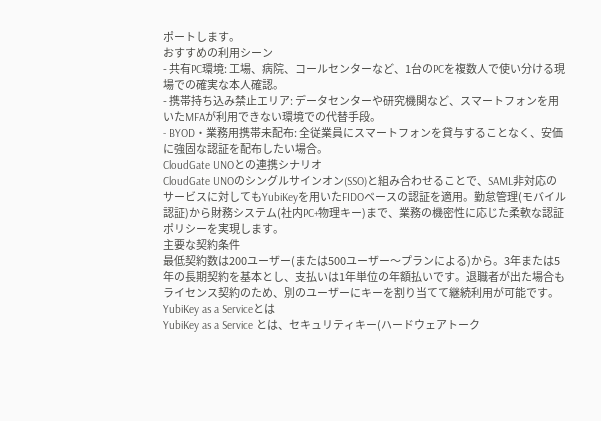ポートします。
おすすめの利用シーン
- 共有PC環境: 工場、病院、コールセンターなど、1台のPCを複数人で使い分ける現場での確実な本人確認。
- 携帯持ち込み禁止エリア: データセンターや研究機関など、スマートフォンを用いたMFAが利用できない環境での代替手段。
- BYOD・業務用携帯未配布: 全従業員にスマートフォンを貸与することなく、安価に強固な認証を配布したい場合。
CloudGate UNOとの連携シナリオ
CloudGate UNOのシングルサインオン(SSO)と組み合わせることで、SAML非対応のサービスに対してもYubiKeyを用いたFIDOベースの認証を適用。勤怠管理(モバイル認証)から財務システム(社内PC+物理キー)まで、業務の機密性に応じた柔軟な認証ポリシーを実現します。
主要な契約条件
最低契約数は200ユーザー(または500ユーザー〜プランによる)から。3年または5年の長期契約を基本とし、支払いは1年単位の年額払いです。退職者が出た場合もライセンス契約のため、別のユーザーにキーを割り当てて継続利用が可能です。
YubiKey as a Serviceとは
YubiKey as a Service とは、セキュリティキー(ハードウェアトーク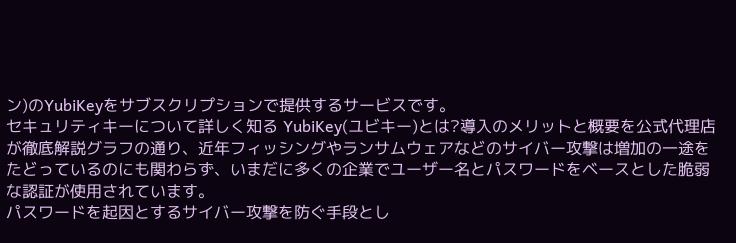ン)のYubiKeyをサブスクリプションで提供するサービスです。
セキュリティキーについて詳しく知る YubiKey(ユビキー)とは?導入のメリットと概要を公式代理店が徹底解説グラフの通り、近年フィッシングやランサムウェアなどのサイバー攻撃は増加の一途をたどっているのにも関わらず、いまだに多くの企業でユーザー名とパスワードをベースとした脆弱な認証が使用されています。
パスワードを起因とするサイバー攻撃を防ぐ手段とし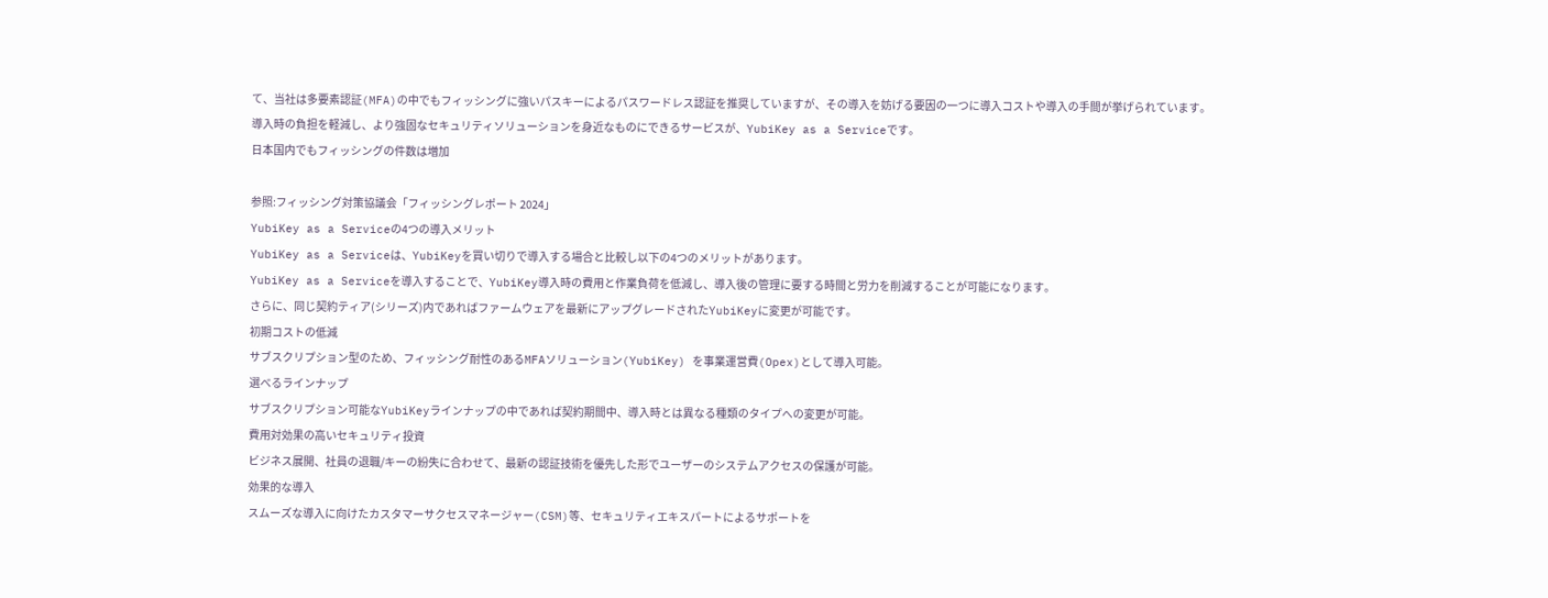て、当社は多要素認証(MFA)の中でもフィッシングに強いパスキーによるパスワードレス認証を推奨していますが、その導入を妨げる要因の一つに導入コストや導入の手間が挙げられています。
導入時の負担を軽減し、より強固なセキュリティソリューションを身近なものにできるサービスが、YubiKey as a Serviceです。
日本国内でもフィッシングの件数は増加

参照:フィッシング対策協議会「フィッシングレポート 2024」
YubiKey as a Serviceの4つの導入メリット
YubiKey as a Serviceは、YubiKeyを買い切りで導入する場合と比較し以下の4つのメリットがあります。
YubiKey as a Serviceを導入することで、YubiKey導入時の費用と作業負荷を低減し、導入後の管理に要する時間と労力を削減することが可能になります。
さらに、同じ契約ティア(シリーズ)内であればファームウェアを最新にアップグレードされたYubiKeyに変更が可能です。
初期コストの低減
サブスクリプション型のため、フィッシング耐性のあるMFAソリューション(YubiKey) を事業運営費(Opex)として導入可能。
選べるラインナップ
サブスクリプション可能なYubiKeyラインナップの中であれば契約期間中、導入時とは異なる種類のタイプへの変更が可能。
費用対効果の高いセキュリティ投資
ビジネス展開、社員の退職/キーの紛失に合わせて、最新の認証技術を優先した形でユーザーのシステムアクセスの保護が可能。
効果的な導入
スムーズな導入に向けたカスタマーサクセスマネージャー(CSM)等、セキュリティエキスパートによるサポートを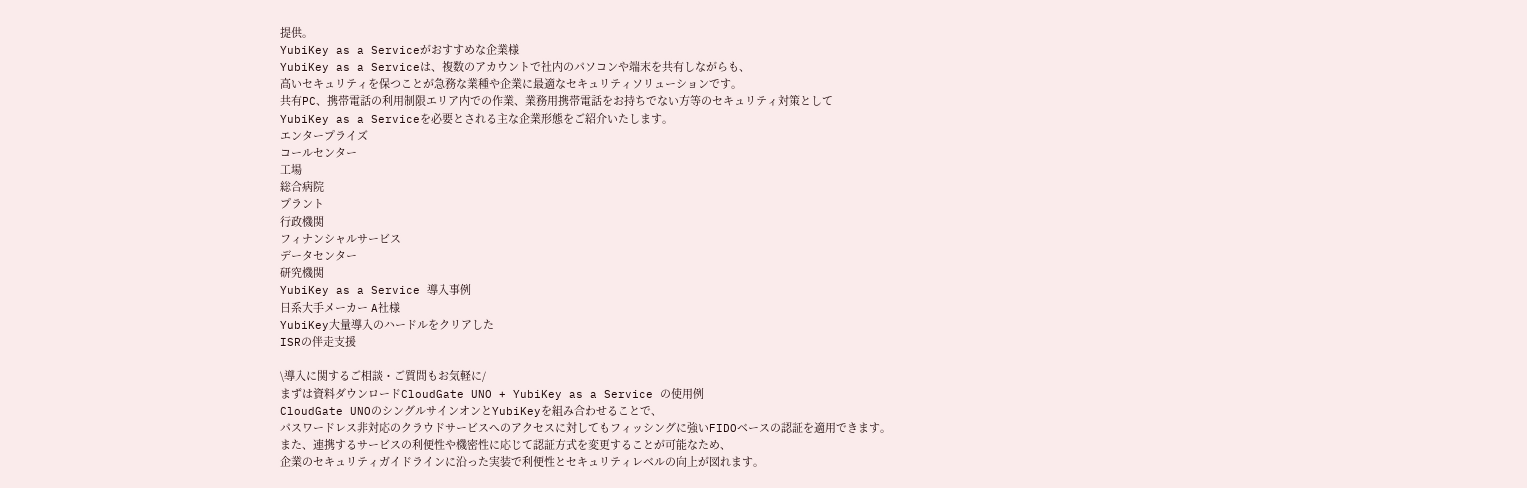提供。
YubiKey as a Serviceがおすすめな企業様
YubiKey as a Serviceは、複数のアカウントで社内のパソコンや端末を共有しながらも、
高いセキュリティを保つことが急務な業種や企業に最適なセキュリティソリューションです。
共有PC、携帯電話の利用制限エリア内での作業、業務用携帯電話をお持ちでない方等のセキュリティ対策として
YubiKey as a Serviceを必要とされる主な企業形態をご紹介いたします。
エンタープライズ
コールセンター
工場
総合病院
プラント
行政機関
フィナンシャルサービス
データセンター
研究機関
YubiKey as a Service 導入事例
日系大手メーカー A社様
YubiKey大量導入のハードルをクリアした
ISRの伴走支援

\導入に関するご相談・ご質問もお気軽に/
まずは資料ダウンロードCloudGate UNO + YubiKey as a Service の使用例
CloudGate UNOのシングルサインオンとYubiKeyを組み合わせることで、
パスワードレス非対応のクラウドサービスへのアクセスに対してもフィッシングに強いFIDOベースの認証を適用できます。
また、連携するサービスの利便性や機密性に応じて認証方式を変更することが可能なため、
企業のセキュリティガイドラインに沿った実装で利便性とセキュリティレベルの向上が図れます。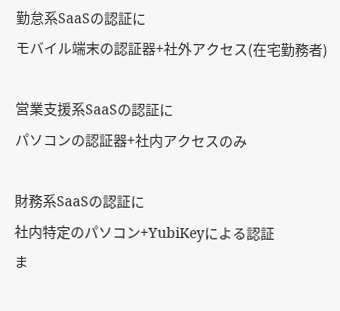勤怠系SaaSの認証に
モバイル端末の認証器+社外アクセス(在宅勤務者)

営業支援系SaaSの認証に
パソコンの認証器+社内アクセスのみ

財務系SaaSの認証に
社内特定のパソコン+YubiKeyによる認証
ま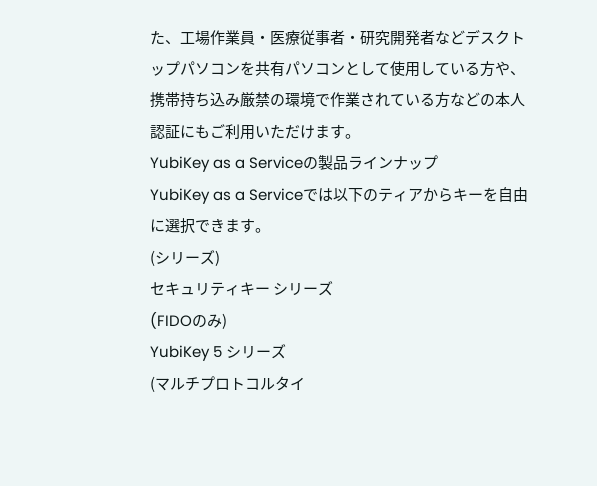た、工場作業員・医療従事者・研究開発者などデスクトップパソコンを共有パソコンとして使用している方や、携帯持ち込み厳禁の環境で作業されている方などの本人認証にもご利用いただけます。
YubiKey as a Serviceの製品ラインナップ
YubiKey as a Serviceでは以下のティアからキーを自由に選択できます。
(シリーズ)
セキュリティキー シリーズ
(FIDOのみ)
YubiKey 5 シリーズ
(マルチプロトコルタイ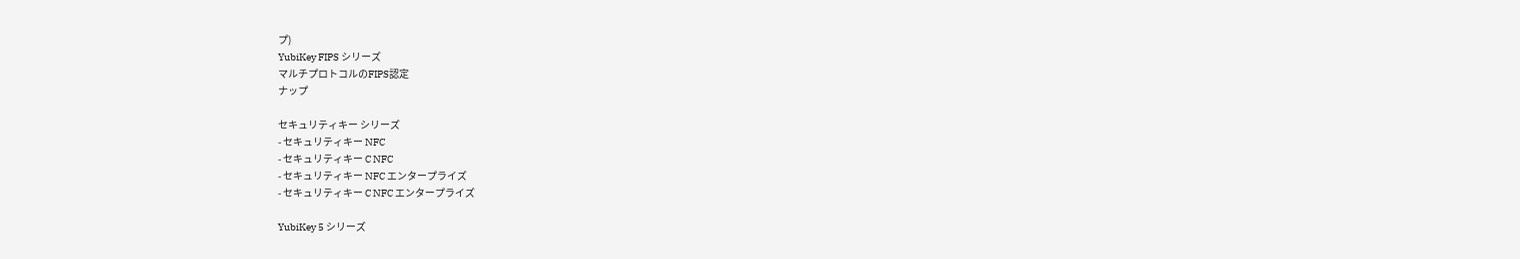プ)
YubiKey FIPS シリーズ
マルチプロトコルのFIPS認定
ナップ

セキュリティキー シリーズ
- セキュリティキー NFC
- セキュリティキー C NFC
- セキュリティキー NFC エンタープライズ
- セキュリティキー C NFC エンタープライズ

YubiKey 5 シリーズ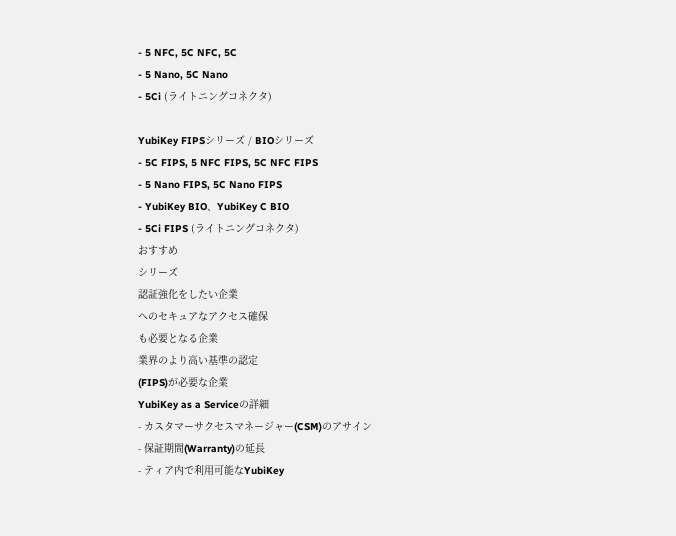- 5 NFC, 5C NFC, 5C
- 5 Nano, 5C Nano
- 5Ci (ライトニングコネクタ)

YubiKey FIPSシリーズ / BIOシリーズ
- 5C FIPS, 5 NFC FIPS, 5C NFC FIPS
- 5 Nano FIPS, 5C Nano FIPS
- YubiKey BIO、YubiKey C BIO
- 5Ci FIPS (ライトニングコネクタ)
おすすめ
シリーズ
認証強化をしたい企業
へのセキュアなアクセス確保
も必要となる企業
業界のより高い基準の認定
(FIPS)が必要な企業
YubiKey as a Serviceの詳細
- カスタマーサクセスマネージャー(CSM)のアサイン
- 保証期間(Warranty)の延長
- ティア内で利用可能なYubiKey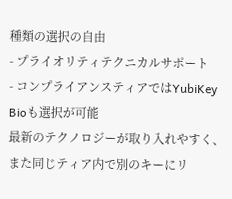種類の選択の自由
- プライオリティテクニカルサポート
- コンプライアンスティアではYubiKey Bioも選択が可能
最新のテクノロジーが取り入れやすく、また同じティア内で別のキーにリ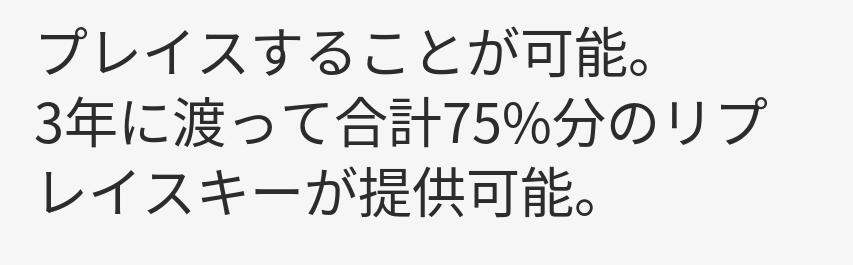プレイスすることが可能。
3年に渡って合計75%分のリプレイスキーが提供可能。